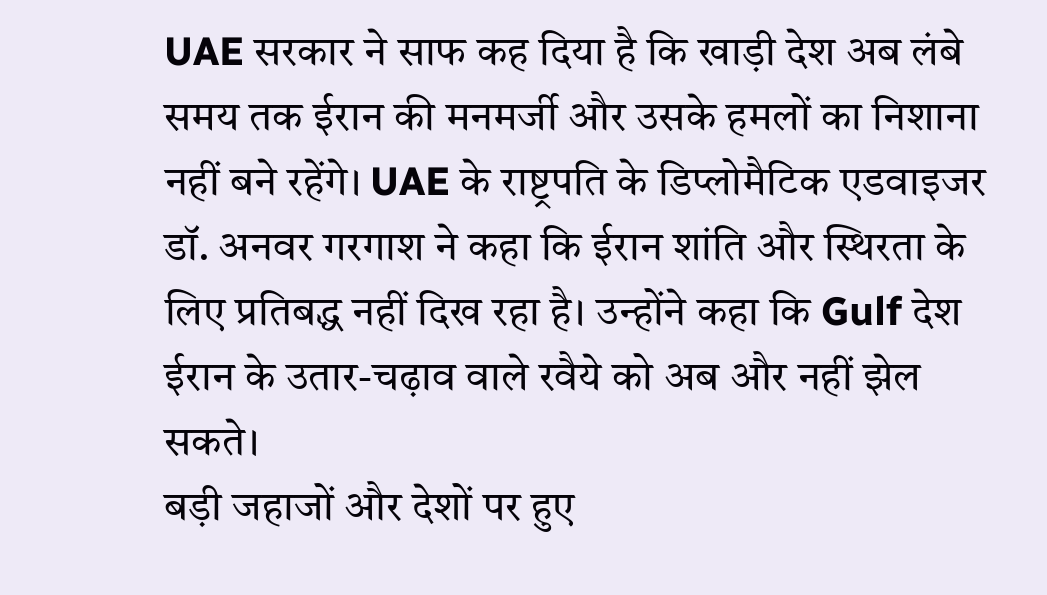UAE सरकार ने साफ कह दिया है कि खाड़ी देश अब लंबे समय तक ईरान की मनमर्जी और उसके हमलों का निशाना नहीं बने रहेंगे। UAE के राष्ट्रपति के डिप्लोमैटिक एडवाइजर डॉ. अनवर गरगाश ने कहा कि ईरान शांति और स्थिरता के लिए प्रतिबद्ध नहीं दिख रहा है। उन्होंने कहा कि Gulf देश ईरान के उतार-चढ़ाव वाले रवैये को अब और नहीं झेल सकते।
बड़ी जहाजों और देशों पर हुए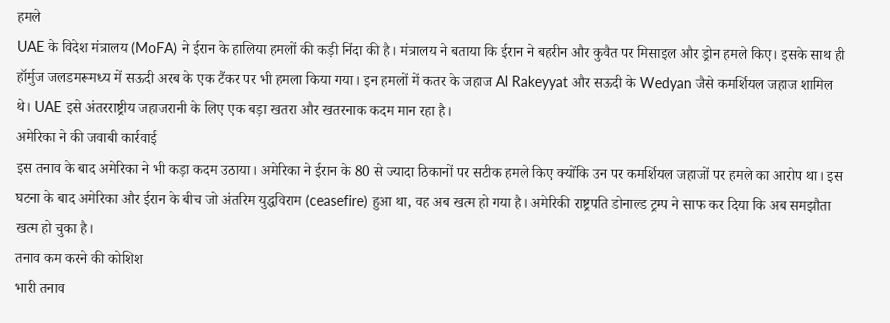हमले
UAE के विदेश मंत्रालय (MoFA) ने ईरान के हालिया हमलों की कड़ी निंदा की है। मंत्रालय ने बताया कि ईरान ने बहरीन और कुवैत पर मिसाइल और ड्रोन हमले किए। इसके साथ ही हॉर्मुज जलडमरूमध्य में सऊदी अरब के एक टैंकर पर भी हमला किया गया। इन हमलों में कतर के जहाज Al Rakeyyat और सऊदी के Wedyan जैसे कमर्शियल जहाज शामिल थे। UAE इसे अंतरराष्ट्रीय जहाजरानी के लिए एक बड़ा खतरा और खतरनाक कदम मान रहा है।
अमेरिका ने की जवाबी कार्रवाई
इस तनाव के बाद अमेरिका ने भी कड़ा कदम उठाया। अमेरिका ने ईरान के 80 से ज्यादा ठिकानों पर सटीक हमले किए क्योंकि उन पर कमर्शियल जहाजों पर हमले का आरोप था। इस घटना के बाद अमेरिका और ईरान के बीच जो अंतरिम युद्धविराम (ceasefire) हुआ था, वह अब खत्म हो गया है। अमेरिकी राष्ट्रपति डोनाल्ड ट्रम्प ने साफ कर दिया कि अब समझौता खत्म हो चुका है।
तनाव कम करने की कोशिश
भारी तनाव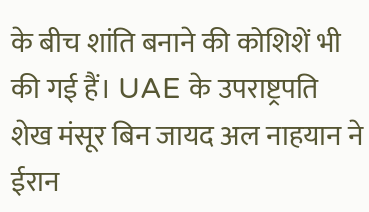के बीच शांति बनाने की कोशिशें भी की गई हैं। UAE के उपराष्ट्रपति शेख मंसूर बिन जायद अल नाहयान ने ईरान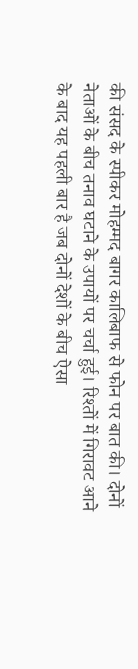की संसद के स्पीकर मोहम्मद बागर कालिबाफ से फोन पर बात की। दोनों नेताओं के बीच तनाव घटाने के उपायों पर चर्चा हुई। रिश्तों में गिरावट आने के बाद यह पहली बार है जब दोनों देशों के बीच ऐसा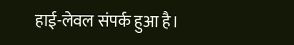हाई-लेवल संपर्क हुआ है।